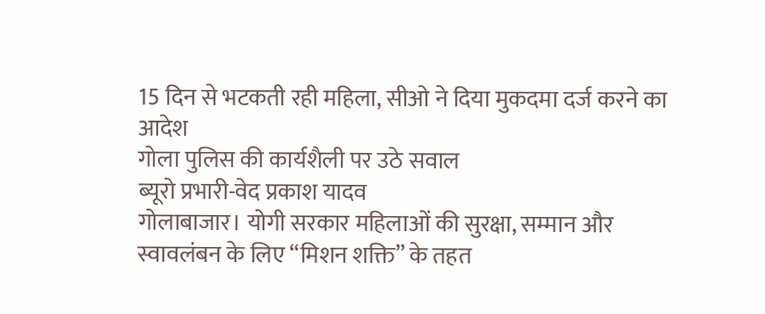15 दिन से भटकती रही महिला, सीओ ने दिया मुकदमा दर्ज करने का आदेश
गोला पुलिस की कार्यशैली पर उठे सवाल
ब्यूरो प्रभारी-वेद प्रकाश यादव
गोलाबाजार। योगी सरकार महिलाओं की सुरक्षा, सम्मान और स्वावलंबन के लिए “मिशन शक्ति” के तहत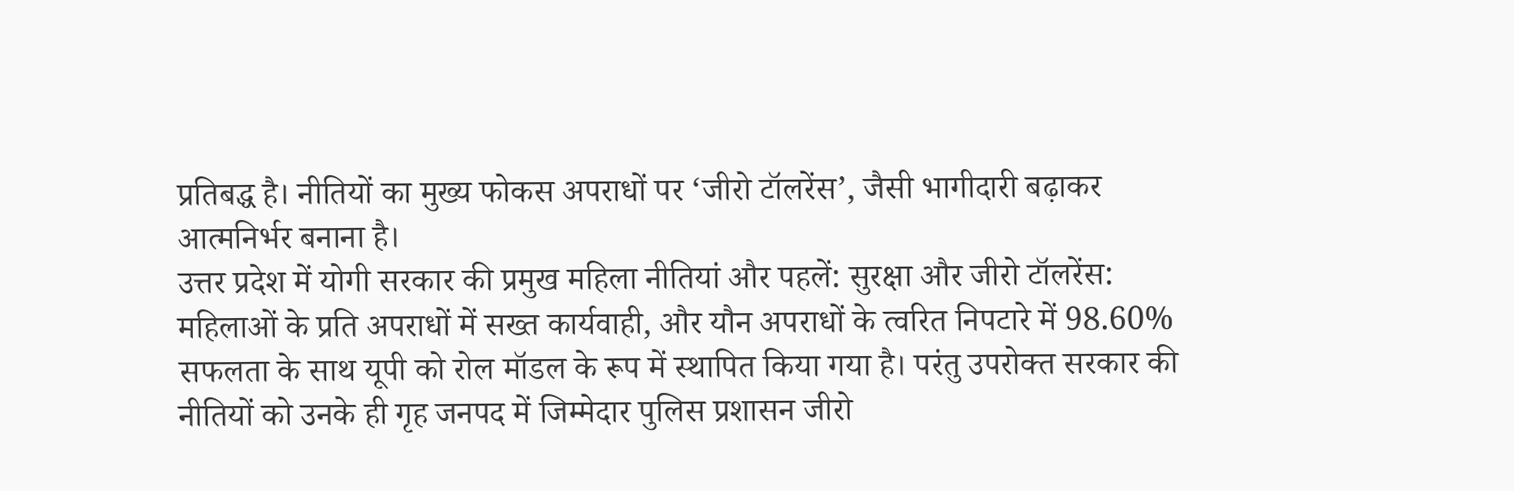प्रतिबद्ध है। नीतियों का मुख्य फोकस अपराधों पर ‘जीरो टॉलरेंस’, जैसी भागीदारी बढ़ाकर आत्मनिर्भर बनाना है।
उत्तर प्रदेश में योगी सरकार की प्रमुख महिला नीतियां और पहलें: सुरक्षा और जीरो टॉलरेंस: महिलाओं के प्रति अपराधों में सख्त कार्यवाही, और यौन अपराधों के त्वरित निपटारे में 98.60% सफलता के साथ यूपी को रोल मॉडल के रूप में स्थापित किया गया है। परंतु उपरोक्त सरकार की नीतियों को उनके ही गृह जनपद में जिम्मेदार पुलिस प्रशासन जीरो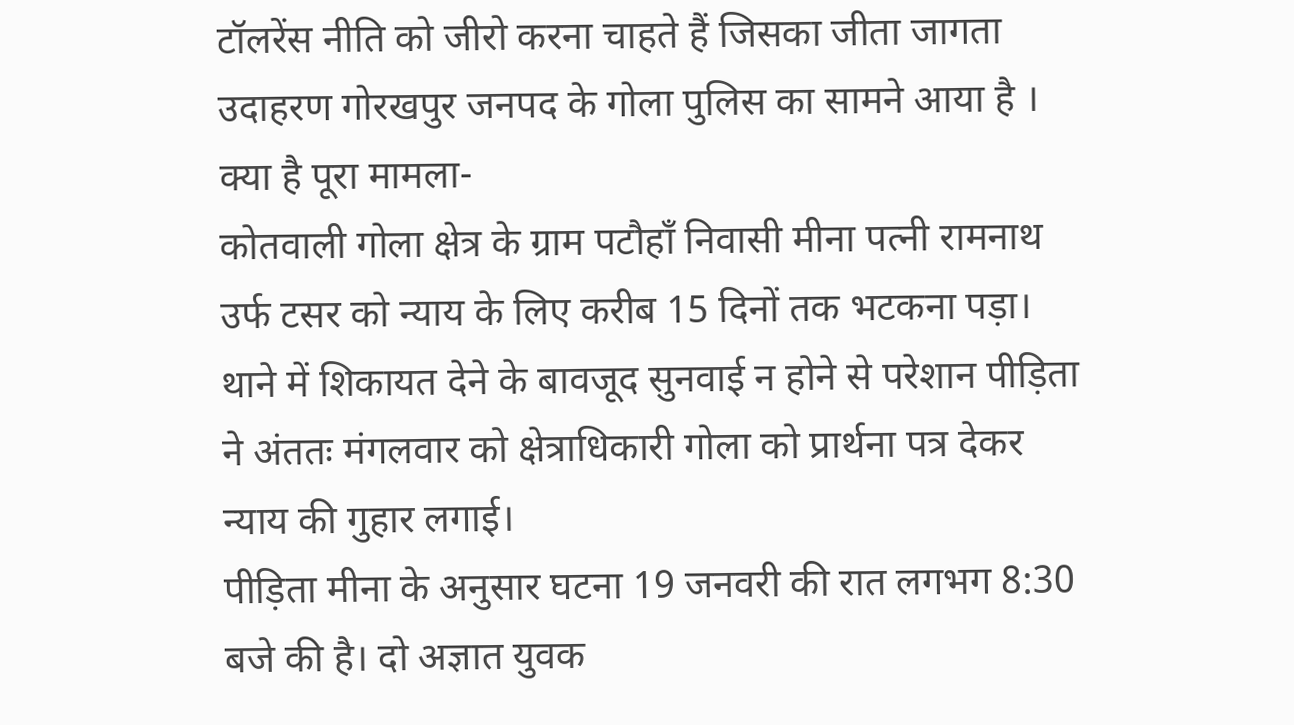टॉलरेंस नीति को जीरो करना चाहते हैं जिसका जीता जागता उदाहरण गोरखपुर जनपद के गोला पुलिस का सामने आया है ।
क्या है पूरा मामला-
कोतवाली गोला क्षेत्र के ग्राम पटौहाँ निवासी मीना पत्नी रामनाथ उर्फ टसर को न्याय के लिए करीब 15 दिनों तक भटकना पड़ा। थाने में शिकायत देने के बावजूद सुनवाई न होने से परेशान पीड़िता ने अंततः मंगलवार को क्षेत्राधिकारी गोला को प्रार्थना पत्र देकर न्याय की गुहार लगाई।
पीड़िता मीना के अनुसार घटना 19 जनवरी की रात लगभग 8:30 बजे की है। दो अज्ञात युवक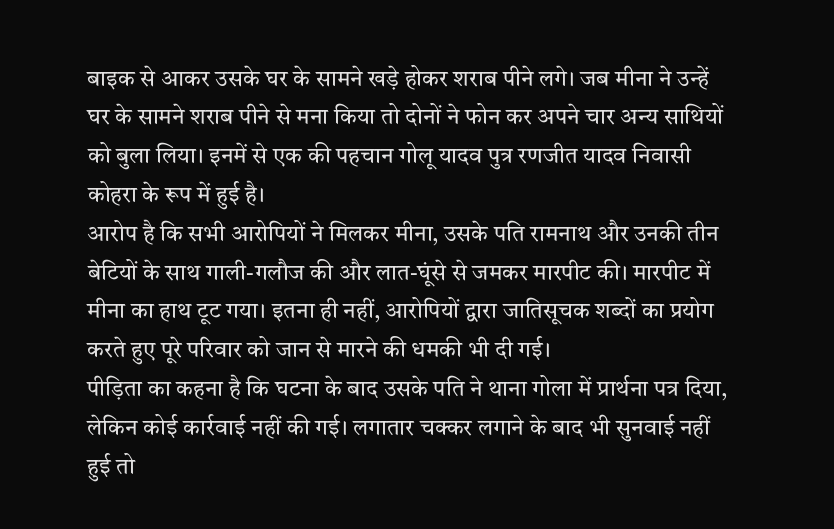बाइक से आकर उसके घर के सामने खड़े होकर शराब पीने लगे। जब मीना ने उन्हें घर के सामने शराब पीने से मना किया तो दोनों ने फोन कर अपने चार अन्य साथियों को बुला लिया। इनमें से एक की पहचान गोलू यादव पुत्र रणजीत यादव निवासी कोहरा के रूप में हुई है।
आरोप है कि सभी आरोपियों ने मिलकर मीना, उसके पति रामनाथ और उनकी तीन बेटियों के साथ गाली-गलौज की और लात-घूंसे से जमकर मारपीट की। मारपीट में मीना का हाथ टूट गया। इतना ही नहीं, आरोपियों द्वारा जातिसूचक शब्दों का प्रयोग करते हुए पूरे परिवार को जान से मारने की धमकी भी दी गई।
पीड़िता का कहना है कि घटना के बाद उसके पति ने थाना गोला में प्रार्थना पत्र दिया, लेकिन कोई कार्रवाई नहीं की गई। लगातार चक्कर लगाने के बाद भी सुनवाई नहीं हुई तो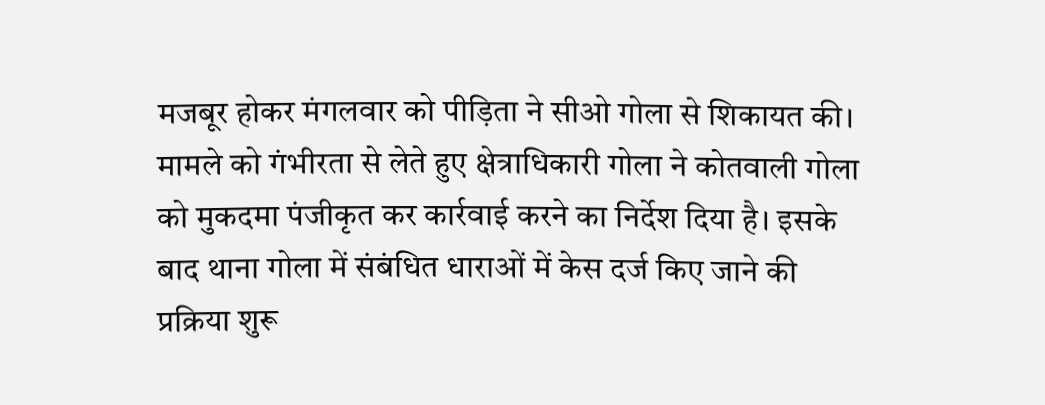मजबूर होकर मंगलवार को पीड़िता ने सीओ गोला से शिकायत की।
मामले को गंभीरता से लेते हुए क्षेत्राधिकारी गोला ने कोतवाली गोला को मुकदमा पंजीकृत कर कार्रवाई करने का निर्देश दिया है। इसके बाद थाना गोला में संबंधित धाराओं में केस दर्ज किए जाने की प्रक्रिया शुरू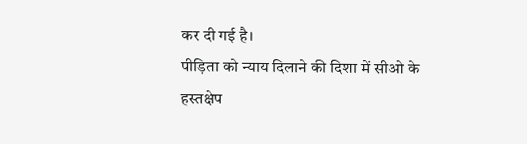कर दी गई है।
पीड़िता को न्याय दिलाने की दिशा में सीओ के हस्तक्षेप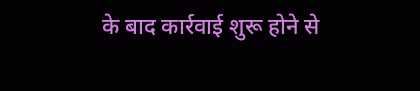के बाद कार्रवाई शुरू होने से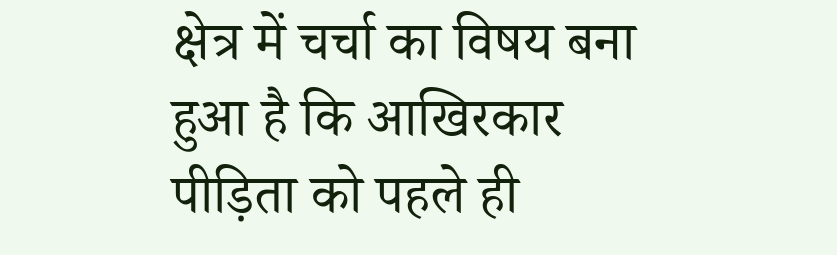क्षेत्र में चर्चा का विषय बना हुआ है कि आखिरकार पीड़िता को पहले ही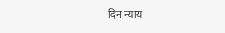दिन न्याय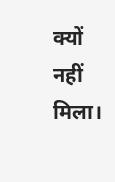क्यों नहीं मिला।